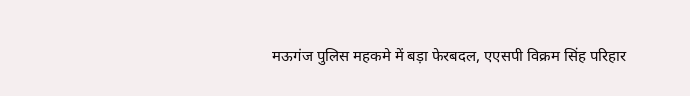मऊगंज पुलिस महकमे में बड़ा फेरबदल, एएसपी विक्रम सिंह परिहार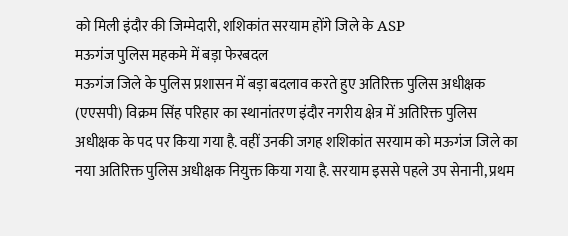को मिली इंदौर की जिम्मेदारी, शशिकांत सरयाम होंगे जिले के ASP
मऊगंज पुलिस महकमे में बड़ा फेरबदल
मऊगंज जिले के पुलिस प्रशासन में बड़ा बदलाव करते हुए अतिरिक्त पुलिस अधीक्षक (एएसपी) विक्रम सिंह परिहार का स्थानांतरण इंदौर नगरीय क्षेत्र में अतिरिक्त पुलिस अधीक्षक के पद पर किया गया है. वहीं उनकी जगह शशिकांत सरयाम को मऊगंज जिले का नया अतिरिक्त पुलिस अधीक्षक नियुक्त किया गया है. सरयाम इससे पहले उप सेनानी, प्रथम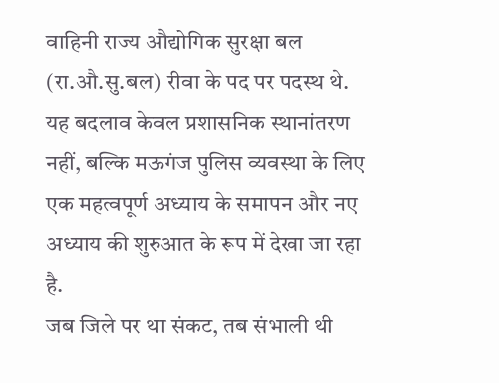वाहिनी राज्य औद्योगिक सुरक्षा बल (रा.औ.सु.बल) रीवा के पद पर पदस्थ थे.
यह बदलाव केवल प्रशासनिक स्थानांतरण नहीं, बल्कि मऊगंज पुलिस व्यवस्था के लिए एक महत्वपूर्ण अध्याय के समापन और नए अध्याय की शुरुआत के रूप में देखा जा रहा है.
जब जिले पर था संकट, तब संभाली थी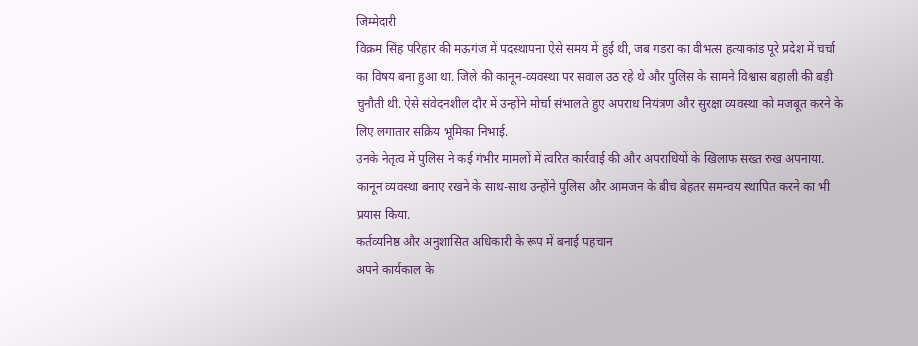जिम्मेदारी
विक्रम सिंह परिहार की मऊगंज में पदस्थापना ऐसे समय में हुई थी, जब गडरा का वीभत्स हत्याकांड पूरे प्रदेश में चर्चा का विषय बना हुआ था. जिले की कानून-व्यवस्था पर सवाल उठ रहे थे और पुलिस के सामने विश्वास बहाली की बड़ी चुनौती थी. ऐसे संवेदनशील दौर में उन्होंने मोर्चा संभालते हुए अपराध नियंत्रण और सुरक्षा व्यवस्था को मजबूत करने के लिए लगातार सक्रिय भूमिका निभाई.
उनके नेतृत्व में पुलिस ने कई गंभीर मामलों में त्वरित कार्रवाई की और अपराधियों के खिलाफ सख्त रुख अपनाया. कानून व्यवस्था बनाए रखने के साथ-साथ उन्होंने पुलिस और आमजन के बीच बेहतर समन्वय स्थापित करने का भी प्रयास किया.
कर्तव्यनिष्ठ और अनुशासित अधिकारी के रूप में बनाई पहचान
अपने कार्यकाल के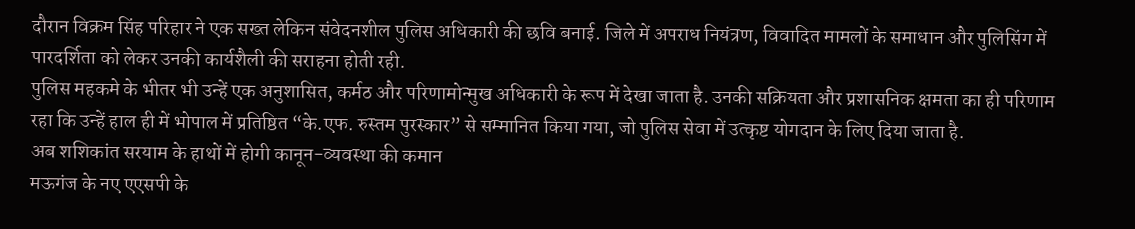दौरान विक्रम सिंह परिहार ने एक सख्त लेकिन संवेदनशील पुलिस अधिकारी की छवि बनाई. जिले में अपराध नियंत्रण, विवादित मामलों के समाधान और पुलिसिंग में पारदर्शिता को लेकर उनकी कार्यशैली की सराहना होती रही.
पुलिस महकमे के भीतर भी उन्हें एक अनुशासित, कर्मठ और परिणामोन्मुख अधिकारी के रूप में देखा जाता है. उनकी सक्रियता और प्रशासनिक क्षमता का ही परिणाम रहा कि उन्हें हाल ही में भोपाल में प्रतिष्ठित “के.एफ. रुस्तम पुरस्कार” से सम्मानित किया गया, जो पुलिस सेवा में उत्कृष्ट योगदान के लिए दिया जाता है.
अब शशिकांत सरयाम के हाथों में होगी कानून-व्यवस्था की कमान
मऊगंज के नए एएसपी के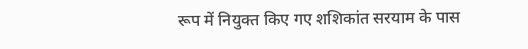रूप में नियुक्त किए गए शशिकांत सरयाम के पास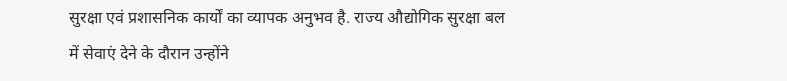सुरक्षा एवं प्रशासनिक कार्यों का व्यापक अनुभव है. राज्य औद्योगिक सुरक्षा बल में सेवाएं देने के दौरान उन्होंने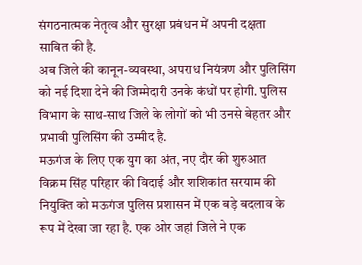संगठनात्मक नेतृत्व और सुरक्षा प्रबंधन में अपनी दक्षता साबित की है.
अब जिले की कानून-व्यवस्था, अपराध नियंत्रण और पुलिसिंग को नई दिशा देने की जिम्मेदारी उनके कंधों पर होगी. पुलिस विभाग के साथ-साथ जिले के लोगों को भी उनसे बेहतर और प्रभावी पुलिसिंग की उम्मीद है.
मऊगंज के लिए एक युग का अंत, नए दौर की शुरुआत
विक्रम सिंह परिहार की विदाई और शशिकांत सरयाम की नियुक्ति को मऊगंज पुलिस प्रशासन में एक बड़े बदलाव के रूप में देखा जा रहा है. एक ओर जहां जिले ने एक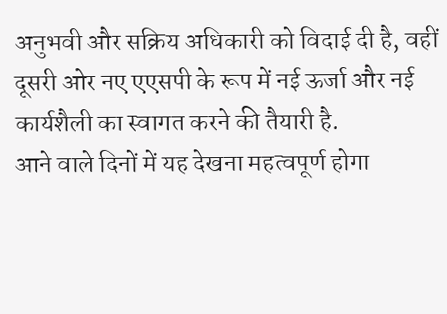अनुभवी और सक्रिय अधिकारी को विदाई दी है, वहीं दूसरी ओर नए एएसपी के रूप में नई ऊर्जा और नई कार्यशैली का स्वागत करने की तैयारी है.
आने वाले दिनों में यह देखना महत्वपूर्ण होगा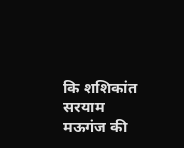कि शशिकांत सरयाम मऊगंज की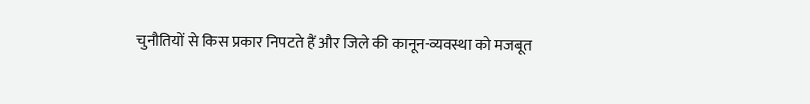चुनौतियों से किस प्रकार निपटते हैं और जिले की कानून-व्यवस्था को मजबूत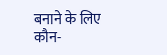बनाने के लिए कौन-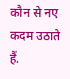कौन से नए कदम उठाते हैं.